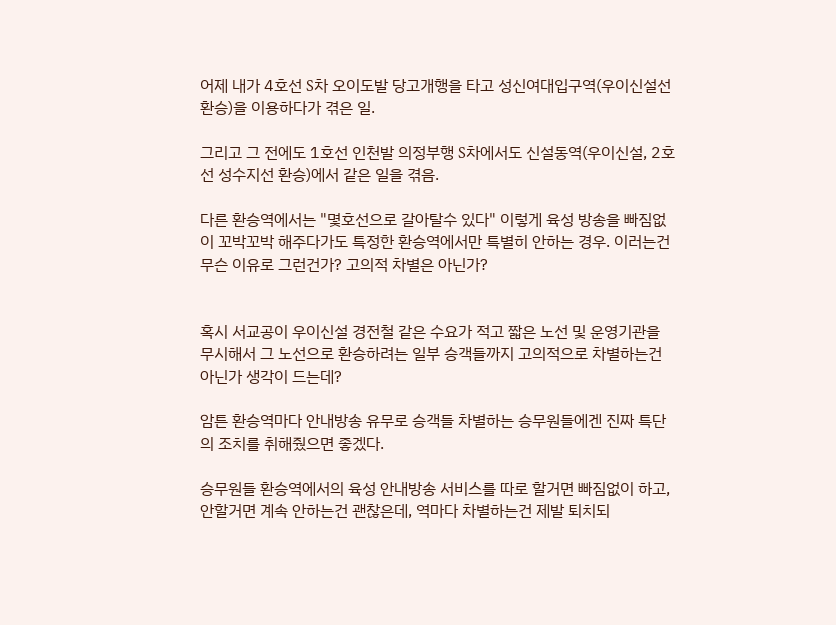어제 내가 4호선 S차 오이도발 당고개행을 타고 성신여대입구역(우이신설선 환승)을 이용하다가 겪은 일.

그리고 그 전에도 1호선 인천발 의정부행 S차에서도 신설동역(우이신설, 2호선 성수지선 환승)에서 같은 일을 겪음.

다른 환승역에서는 "몇호선으로 갈아탈수 있다" 이렇게 육성 방송을 빠짐없이 꼬박꼬박 해주다가도 특정한 환승역에서만 특별히 안하는 경우. 이러는건 무슨 이유로 그런건가? 고의적 차별은 아닌가?


혹시 서교공이 우이신설 경전철 같은 수요가 적고 짧은 노선 및 운영기관을 무시해서 그 노선으로 환승하려는 일부 승객들까지 고의적으로 차별하는건 아닌가 생각이 드는데?

암튼 환승역마다 안내방송 유무로 승객들 차별하는 승무원들에겐 진짜 특단의 조치를 취해줬으면 좋겠다.

승무원들 환승역에서의 육성 안내방송 서비스를 따로 할거면 빠짐없이 하고, 안할거면 계속 안하는건 괜찮은데, 역마다 차별하는건 제발 퇴치되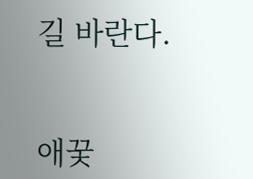길 바란다.


애꿎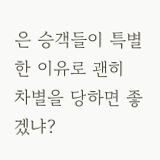은 승객들이 특별한 이유로 괜히 차별을 당하면 좋겠냐?